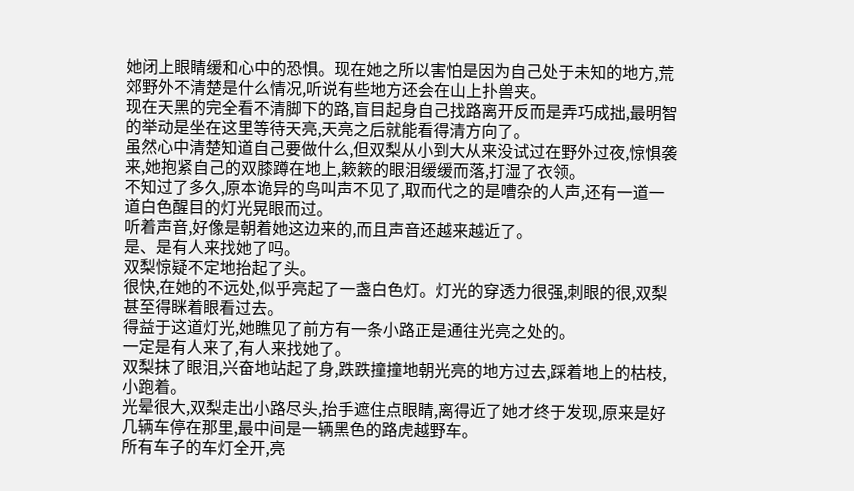她闭上眼睛缓和心中的恐惧。现在她之所以害怕是因为自己处于未知的地方,荒郊野外不清楚是什么情况,听说有些地方还会在山上扑兽夹。
现在天黑的完全看不清脚下的路,盲目起身自己找路离开反而是弄巧成拙,最明智的举动是坐在这里等待天亮,天亮之后就能看得清方向了。
虽然心中清楚知道自己要做什么,但双梨从小到大从来没试过在野外过夜,惊惧袭来,她抱紧自己的双膝蹲在地上,簌簌的眼泪缓缓而落,打湿了衣领。
不知过了多久,原本诡异的鸟叫声不见了,取而代之的是嘈杂的人声,还有一道一道白色醒目的灯光晃眼而过。
听着声音,好像是朝着她这边来的,而且声音还越来越近了。
是、是有人来找她了吗。
双梨惊疑不定地抬起了头。
很快,在她的不远处,似乎亮起了一盏白色灯。灯光的穿透力很强,刺眼的很,双梨甚至得眯着眼看过去。
得益于这道灯光,她瞧见了前方有一条小路正是通往光亮之处的。
一定是有人来了,有人来找她了。
双梨抹了眼泪,兴奋地站起了身,跌跌撞撞地朝光亮的地方过去,踩着地上的枯枝,小跑着。
光晕很大,双梨走出小路尽头,抬手遮住点眼睛,离得近了她才终于发现,原来是好几辆车停在那里,最中间是一辆黑色的路虎越野车。
所有车子的车灯全开,亮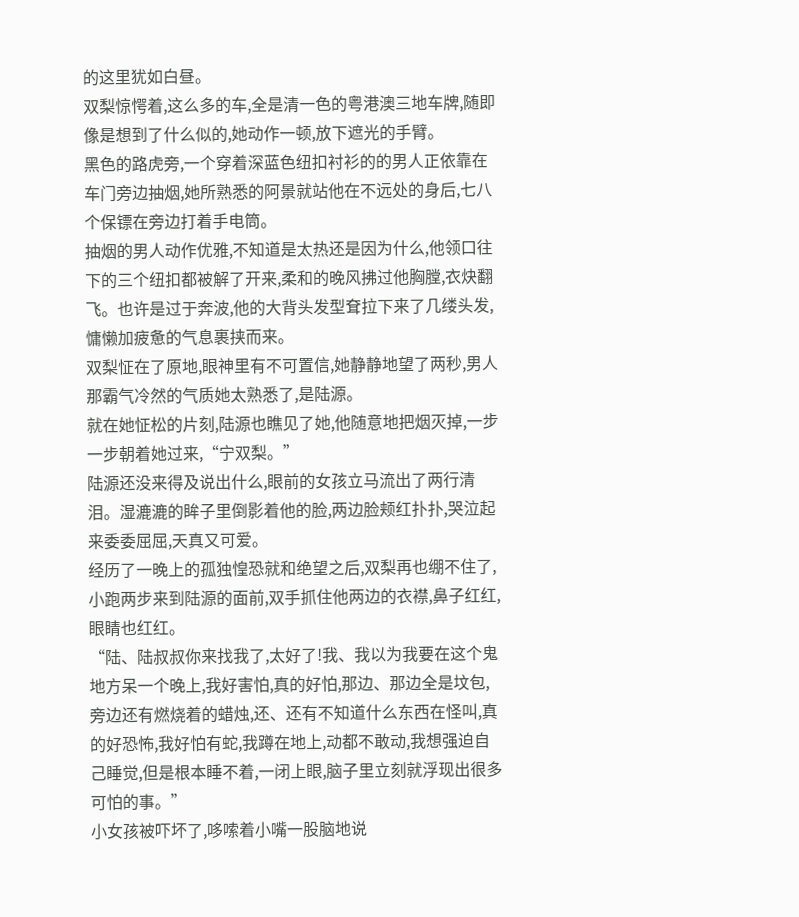的这里犹如白昼。
双梨惊愕着,这么多的车,全是清一色的粤港澳三地车牌,随即像是想到了什么似的,她动作一顿,放下遮光的手臂。
黑色的路虎旁,一个穿着深蓝色纽扣衬衫的的男人正依靠在车门旁边抽烟,她所熟悉的阿景就站他在不远处的身后,七八个保镖在旁边打着手电筒。
抽烟的男人动作优雅,不知道是太热还是因为什么,他领口往下的三个纽扣都被解了开来,柔和的晚风拂过他胸膛,衣炔翻飞。也许是过于奔波,他的大背头发型耷拉下来了几缕头发,慵懒加疲惫的气息裹挟而来。
双梨怔在了原地,眼神里有不可置信,她静静地望了两秒,男人那霸气冷然的气质她太熟悉了,是陆源。
就在她怔松的片刻,陆源也瞧见了她,他随意地把烟灭掉,一步一步朝着她过来,“宁双梨。”
陆源还没来得及说出什么,眼前的女孩立马流出了两行清泪。湿漉漉的眸子里倒影着他的脸,两边脸颊红扑扑,哭泣起来委委屈屈,天真又可爱。
经历了一晚上的孤独惶恐就和绝望之后,双梨再也绷不住了,小跑两步来到陆源的面前,双手抓住他两边的衣襟,鼻子红红,眼睛也红红。
“陆、陆叔叔你来找我了,太好了!我、我以为我要在这个鬼地方呆一个晚上,我好害怕,真的好怕,那边、那边全是坟包,旁边还有燃烧着的蜡烛,还、还有不知道什么东西在怪叫,真的好恐怖,我好怕有蛇,我蹲在地上,动都不敢动,我想强迫自己睡觉,但是根本睡不着,一闭上眼,脑子里立刻就浮现出很多可怕的事。”
小女孩被吓坏了,哆嗦着小嘴一股脑地说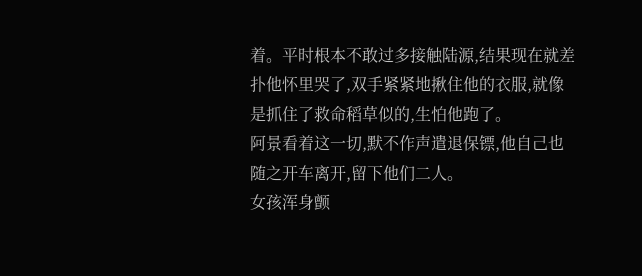着。平时根本不敢过多接触陆源,结果现在就差扑他怀里哭了,双手紧紧地揪住他的衣服,就像是抓住了救命稻草似的,生怕他跑了。
阿景看着这一切,默不作声遣退保镖,他自己也随之开车离开,留下他们二人。
女孩浑身颤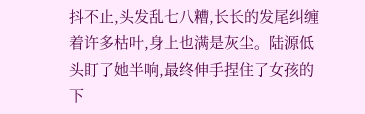抖不止,头发乱七八糟,长长的发尾纠缠着许多枯叶,身上也满是灰尘。陆源低头盯了她半响,最终伸手捏住了女孩的下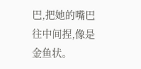巴,把她的嘴巴往中间捏,像是金鱼状。